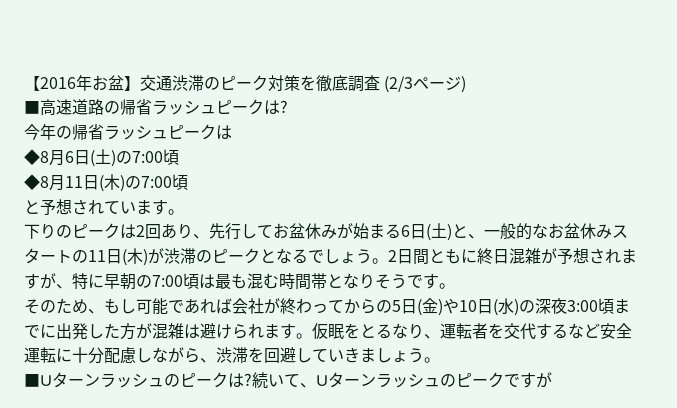【2016年お盆】交通渋滞のピーク対策を徹底調査 (2/3ページ)
■高速道路の帰省ラッシュピークは?
今年の帰省ラッシュピークは
◆8月6日(土)の7:00頃
◆8月11日(木)の7:00頃
と予想されています。
下りのピークは2回あり、先行してお盆休みが始まる6日(土)と、一般的なお盆休みスタートの11日(木)が渋滞のピークとなるでしょう。2日間ともに終日混雑が予想されますが、特に早朝の7:00頃は最も混む時間帯となりそうです。
そのため、もし可能であれば会社が終わってからの5日(金)や10日(水)の深夜3:00頃までに出発した方が混雑は避けられます。仮眠をとるなり、運転者を交代するなど安全運転に十分配慮しながら、渋滞を回避していきましょう。
■Uターンラッシュのピークは?続いて、Uターンラッシュのピークですが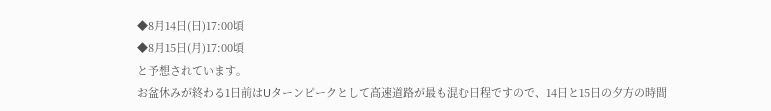◆8月14日(日)17:00頃
◆8月15日(月)17:00頃
と予想されています。
お盆休みが終わる1日前はUターンピークとして高速道路が最も混む日程ですので、14日と15日の夕方の時間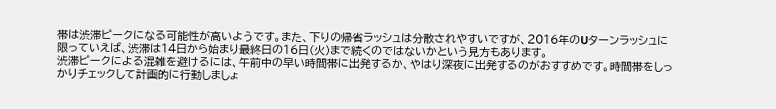帯は渋滞ピークになる可能性が高いようです。また、下りの帰省ラッシュは分散されやすいですが、2016年のUターンラッシュに限っていえば、渋滞は14日から始まり最終日の16日(火)まで続くのではないかという見方もあります。
渋滞ピークによる混雑を避けるには、午前中の早い時間帯に出発するか、やはり深夜に出発するのがおすすめです。時間帯をしっかりチェックして計画的に行動しましょ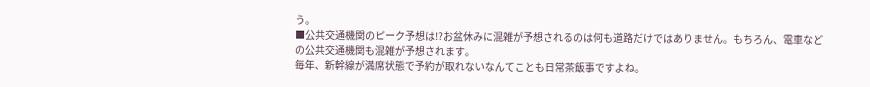う。
■公共交通機関のピーク予想は!?お盆休みに混雑が予想されるのは何も道路だけではありません。もちろん、電車などの公共交通機関も混雑が予想されます。
毎年、新幹線が満席状態で予約が取れないなんてことも日常茶飯事ですよね。